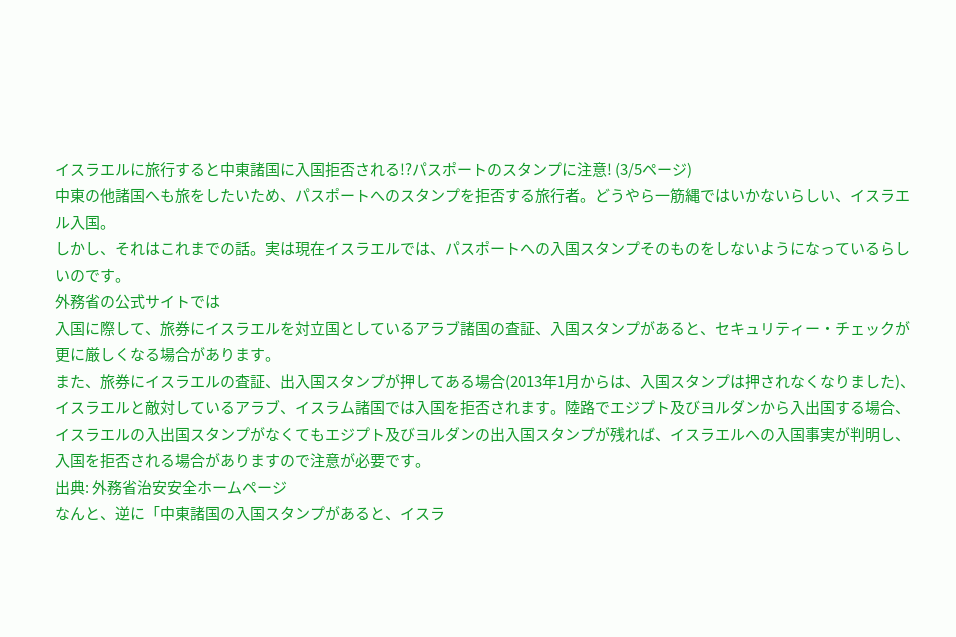イスラエルに旅行すると中東諸国に入国拒否される!?パスポートのスタンプに注意! (3/5ページ)
中東の他諸国へも旅をしたいため、パスポートへのスタンプを拒否する旅行者。どうやら一筋縄ではいかないらしい、イスラエル入国。
しかし、それはこれまでの話。実は現在イスラエルでは、パスポートへの入国スタンプそのものをしないようになっているらしいのです。
外務省の公式サイトでは
入国に際して、旅券にイスラエルを対立国としているアラブ諸国の査証、入国スタンプがあると、セキュリティー・チェックが更に厳しくなる場合があります。
また、旅券にイスラエルの査証、出入国スタンプが押してある場合(2013年1月からは、入国スタンプは押されなくなりました)、イスラエルと敵対しているアラブ、イスラム諸国では入国を拒否されます。陸路でエジプト及びヨルダンから入出国する場合、イスラエルの入出国スタンプがなくてもエジプト及びヨルダンの出入国スタンプが残れば、イスラエルへの入国事実が判明し、入国を拒否される場合がありますので注意が必要です。
出典: 外務省治安安全ホームページ
なんと、逆に「中東諸国の入国スタンプがあると、イスラ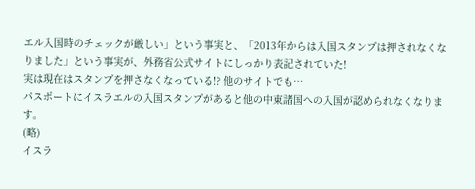エル入国時のチェックが厳しい」という事実と、「2013年からは入国スタンプは押されなくなりました」という事実が、外務省公式サイトにしっかり表記されていた!
実は現在はスタンプを押さなくなっている!? 他のサイトでも…
パスポートにイスラエルの入国スタンプがあると他の中東諸国への入国が認められなくなります。
(略)
イスラ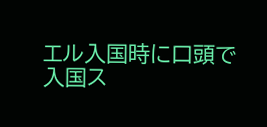エル入国時に口頭で
入国ス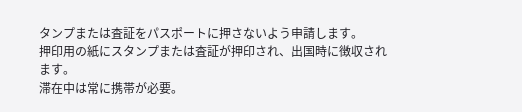タンプまたは査証をパスポートに押さないよう申請します。
押印用の紙にスタンプまたは査証が押印され、出国時に徴収されます。
滞在中は常に携帯が必要。